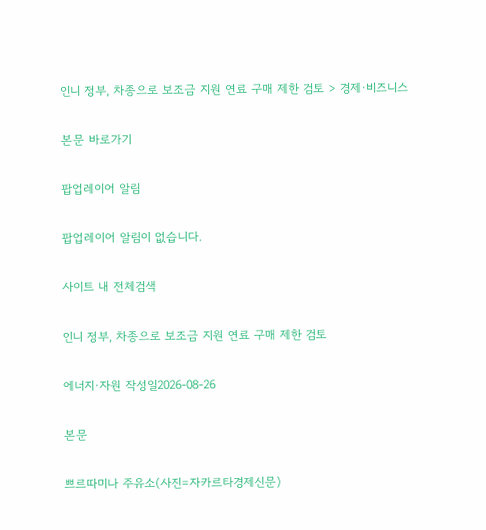인니 정부, 차종으로 보조금 지원 연료 구매 제한 검토 > 경제∙비즈니스

본문 바로가기

팝업레이어 알림

팝업레이어 알림이 없습니다.

사이트 내 전체검색

인니 정부, 차종으로 보조금 지원 연료 구매 제한 검토

에너지∙자원 작성일2026-08-26

본문

쁘르따미나 주유소(사진=자카르타경제신문)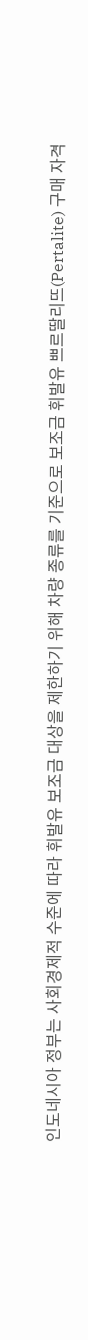인도네시아 정부는 사회경제적 수준에 따라 휘발유 보조금 대상을 제한하기 위해 차량 종류를 기준으로 보조금 휘발유 쁘르딸리뜨(Pertalite) 구매 자격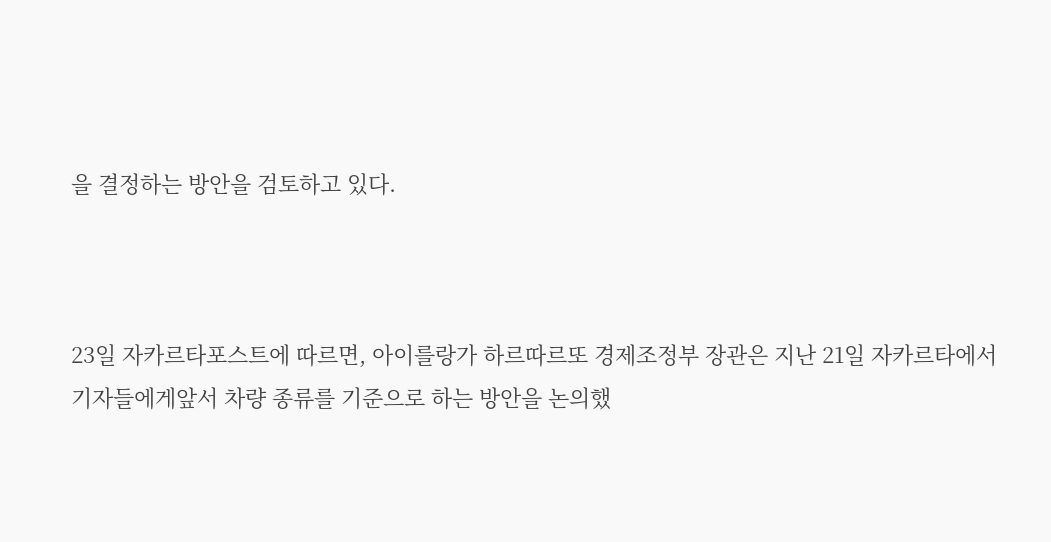을 결정하는 방안을 검토하고 있다.



23일 자카르타포스트에 따르면, 아이를랑가 하르따르또 경제조정부 장관은 지난 21일 자카르타에서 기자들에게앞서 차량 종류를 기준으로 하는 방안을 논의했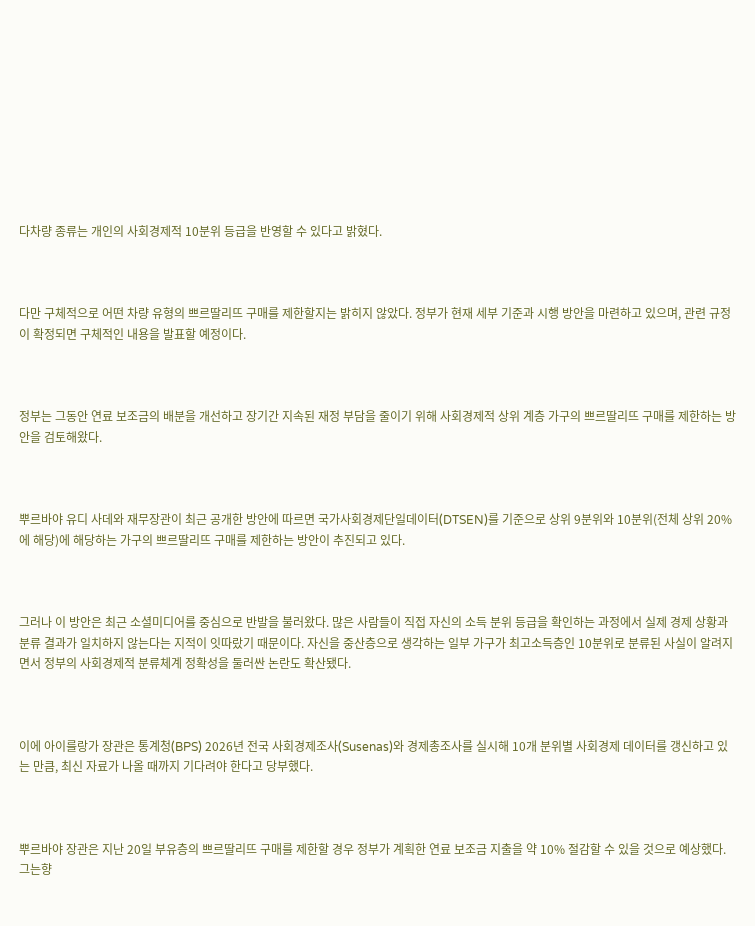다차량 종류는 개인의 사회경제적 10분위 등급을 반영할 수 있다고 밝혔다.



다만 구체적으로 어떤 차량 유형의 쁘르딸리뜨 구매를 제한할지는 밝히지 않았다. 정부가 현재 세부 기준과 시행 방안을 마련하고 있으며, 관련 규정이 확정되면 구체적인 내용을 발표할 예정이다.



정부는 그동안 연료 보조금의 배분을 개선하고 장기간 지속된 재정 부담을 줄이기 위해 사회경제적 상위 계층 가구의 쁘르딸리뜨 구매를 제한하는 방안을 검토해왔다.



뿌르바야 유디 사데와 재무장관이 최근 공개한 방안에 따르면 국가사회경제단일데이터(DTSEN)를 기준으로 상위 9분위와 10분위(전체 상위 20%에 해당)에 해당하는 가구의 쁘르딸리뜨 구매를 제한하는 방안이 추진되고 있다.



그러나 이 방안은 최근 소셜미디어를 중심으로 반발을 불러왔다. 많은 사람들이 직접 자신의 소득 분위 등급을 확인하는 과정에서 실제 경제 상황과 분류 결과가 일치하지 않는다는 지적이 잇따랐기 때문이다. 자신을 중산층으로 생각하는 일부 가구가 최고소득층인 10분위로 분류된 사실이 알려지면서 정부의 사회경제적 분류체계 정확성을 둘러싼 논란도 확산됐다.



이에 아이를랑가 장관은 통계청(BPS) 2026년 전국 사회경제조사(Susenas)와 경제총조사를 실시해 10개 분위별 사회경제 데이터를 갱신하고 있는 만큼, 최신 자료가 나올 때까지 기다려야 한다고 당부했다.



뿌르바야 장관은 지난 20일 부유층의 쁘르딸리뜨 구매를 제한할 경우 정부가 계획한 연료 보조금 지출을 약 10% 절감할 수 있을 것으로 예상했다. 그는향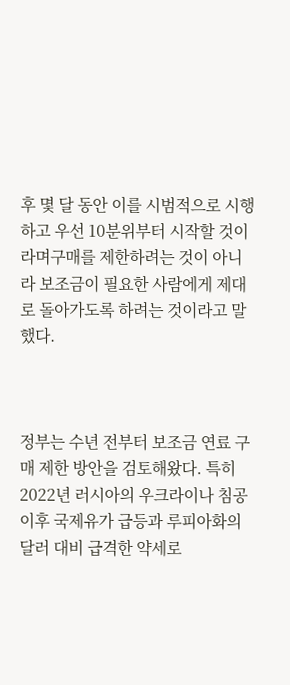후 몇 달 동안 이를 시범적으로 시행하고 우선 10분위부터 시작할 것이라며구매를 제한하려는 것이 아니라 보조금이 필요한 사람에게 제대로 돌아가도록 하려는 것이라고 말했다.



정부는 수년 전부터 보조금 연료 구매 제한 방안을 검토해왔다. 특히 2022년 러시아의 우크라이나 침공 이후 국제유가 급등과 루피아화의 달러 대비 급격한 약세로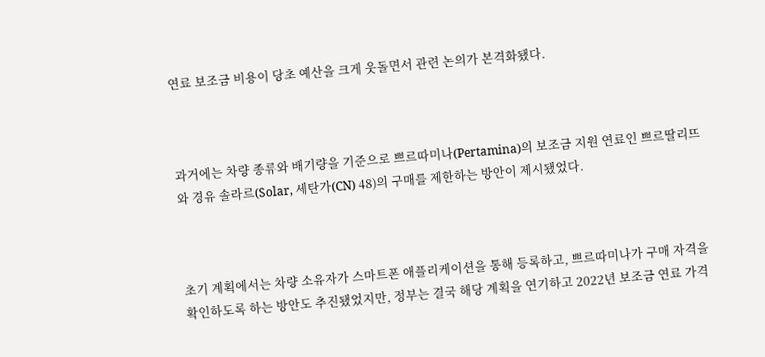연료 보조금 비용이 당초 예산을 크게 웃돌면서 관련 논의가 본격화됐다.



과거에는 차량 종류와 배기량을 기준으로 쁘르따미나(Pertamina)의 보조금 지원 연료인 쁘르딸리뜨와 경유 솔라르(Solar, 세탄가(CN) 48)의 구매를 제한하는 방안이 제시됐었다.



초기 계획에서는 차량 소유자가 스마트폰 애플리케이션을 통해 등록하고, 쁘르따미나가 구매 자격을 확인하도록 하는 방안도 추진됐었지만, 정부는 결국 해당 계획을 연기하고 2022년 보조금 연료 가격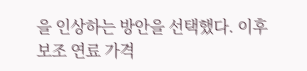을 인상하는 방안을 선택했다. 이후 보조 연료 가격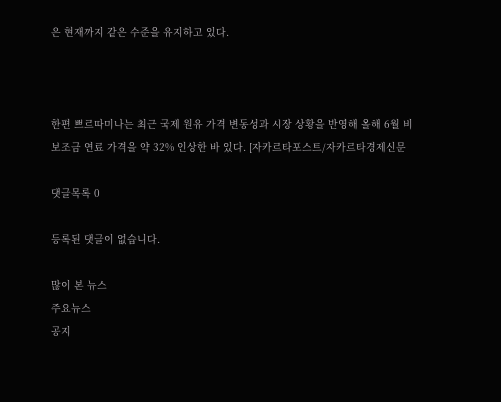은 현재까지 같은 수준을 유지하고 있다.



한편 쁘르따미나는 최근 국제 원유 가격 변동성과 시장 상황을 반영해 올해 6월 비보조금 연료 가격을 약 32% 인상한 바 있다. [자카르타포스트/자카르타경제신문

댓글목록 0

등록된 댓글이 없습니다.

많이 본 뉴스
주요뉴스
공지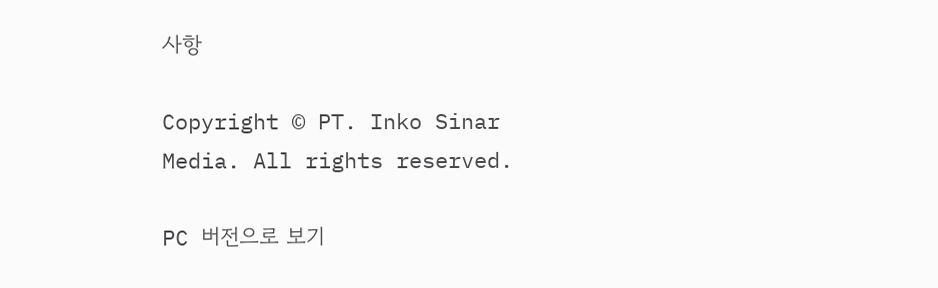사항

Copyright © PT. Inko Sinar Media. All rights reserved.

PC 버전으로 보기